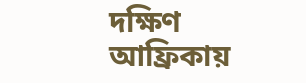দক্ষিণ আফ্রিকায়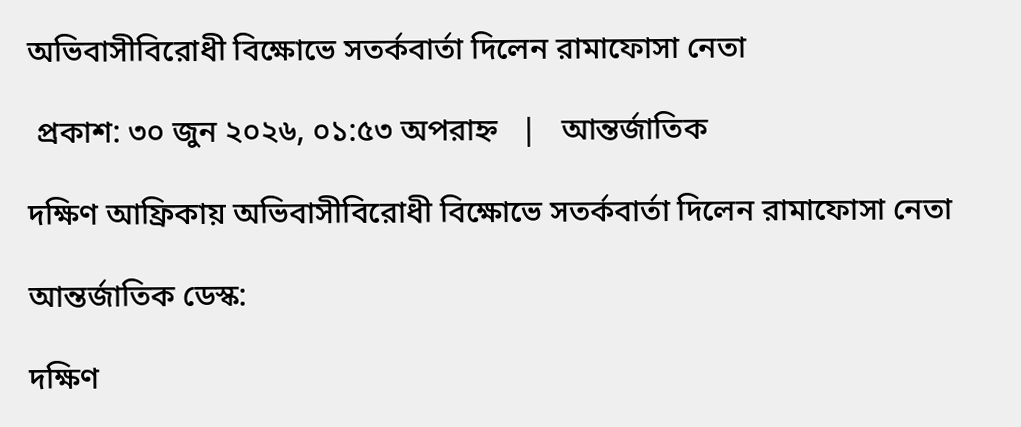অভিবাসীবিরোধী বিক্ষোভে সতর্কবার্তা দিলেন রামাফোসা নেতা

 প্রকাশ: ৩০ জুন ২০২৬, ০১:৫৩ অপরাহ্ন   |   আন্তর্জাতিক

দক্ষিণ আফ্রিকায় অভিবাসীবিরোধী বিক্ষোভে সতর্কবার্তা দিলেন রামাফোসা নেতা

আন্তর্জাতিক ডেস্ক:

দক্ষিণ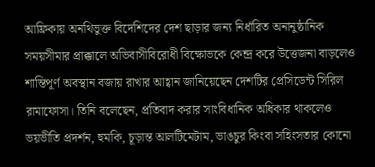আফ্রিকায় অনথিভুক্ত বিদেশিদের দেশ ছাড়ার জন্য নির্ধারিত অনানুষ্ঠানিক সময়সীমার প্রাক্কালে অভিবাসীবিরোধী বিক্ষোভকে কেন্দ্র করে উত্তেজনা বাড়লেও শান্তিপূর্ণ অবস্থান বজায় রাখার আহ্বান জানিয়েছেন দেশটির প্রেসিডেন্ট সিরিল রামাফোসা। তিনি বলেছেন, প্রতিবাদ করার সাংবিধানিক অধিকার থাকলেও ভয়ভীতি প্রদর্শন, হুমকি, চূড়ান্ত আলটিমেটাম, ভাঙচুর কিংবা সহিংসতার কোনো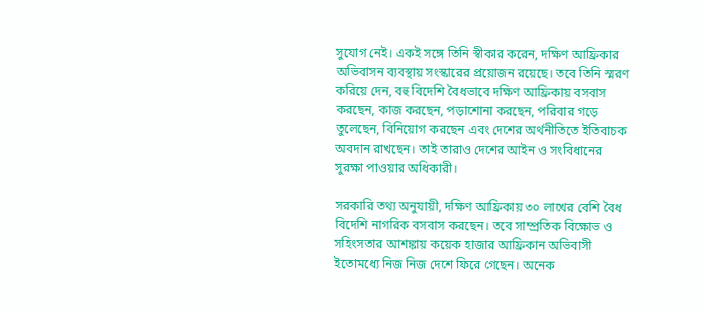সুযোগ নেই। একই সঙ্গে তিনি স্বীকার করেন, দক্ষিণ আফ্রিকার অভিবাসন ব্যবস্থায় সংস্কারের প্রয়োজন রয়েছে। তবে তিনি স্মরণ করিয়ে দেন, বহু বিদেশি বৈধভাবে দক্ষিণ আফ্রিকায় বসবাস করছেন, কাজ করছেন, পড়াশোনা করছেন, পরিবার গড়ে তুলেছেন, বিনিয়োগ করছেন এবং দেশের অর্থনীতিতে ইতিবাচক অবদান রাখছেন। তাই তারাও দেশের আইন ও সংবিধানের সুরক্ষা পাওয়ার অধিকারী।

সরকারি তথ্য অনুযায়ী, দক্ষিণ আফ্রিকায় ৩০ লাখের বেশি বৈধ বিদেশি নাগরিক বসবাস করছেন। তবে সাম্প্রতিক বিক্ষোভ ও সহিংসতার আশঙ্কায় কয়েক হাজার আফ্রিকান অভিবাসী ইতোমধ্যে নিজ নিজ দেশে ফিরে গেছেন। অনেক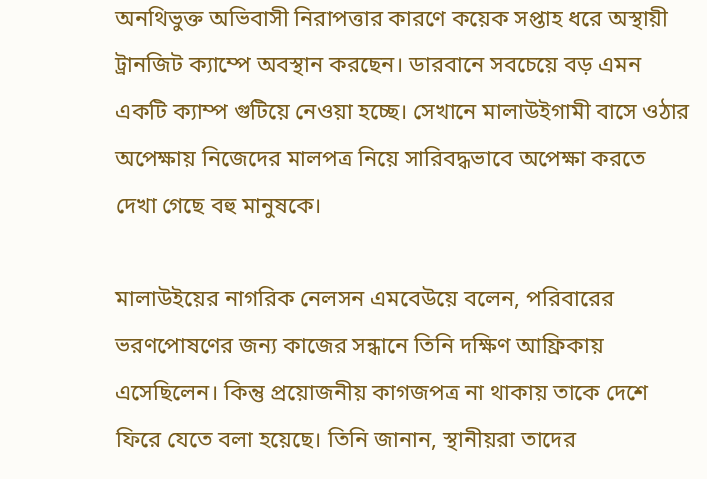অনথিভুক্ত অভিবাসী নিরাপত্তার কারণে কয়েক সপ্তাহ ধরে অস্থায়ী ট্রানজিট ক্যাম্পে অবস্থান করছেন। ডারবানে সবচেয়ে বড় এমন একটি ক্যাম্প গুটিয়ে নেওয়া হচ্ছে। সেখানে মালাউইগামী বাসে ওঠার অপেক্ষায় নিজেদের মালপত্র নিয়ে সারিবদ্ধভাবে অপেক্ষা করতে দেখা গেছে বহু মানুষকে।

মালাউইয়ের নাগরিক নেলসন এমবেউয়ে বলেন, পরিবারের ভরণপোষণের জন্য কাজের সন্ধানে তিনি দক্ষিণ আফ্রিকায় এসেছিলেন। কিন্তু প্রয়োজনীয় কাগজপত্র না থাকায় তাকে দেশে ফিরে যেতে বলা হয়েছে। তিনি জানান, স্থানীয়রা তাদের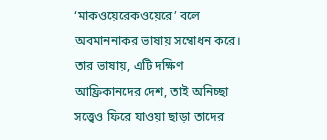‘মাকওয়েরেকওয়েরে’ বলে অবমাননাকর ভাষায় সম্বোধন করে। তার ভাষায়, এটি দক্ষিণ আফ্রিকানদের দেশ, তাই অনিচ্ছা সত্ত্বেও ফিরে যাওয়া ছাড়া তাদের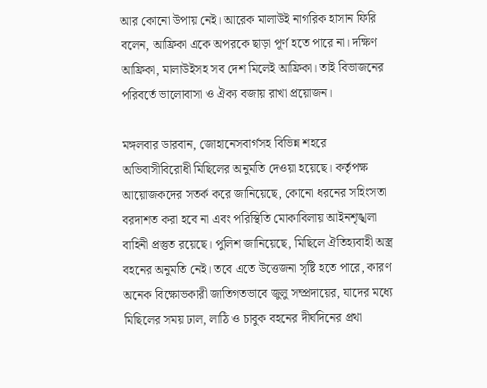আর কোনো উপায় নেই। আরেক মালাউই নাগরিক হাসান ফিরি বলেন, আফ্রিকা একে অপরকে ছাড়া পূর্ণ হতে পারে না। দক্ষিণ আফ্রিকা, মালাউইসহ সব দেশ মিলেই আফ্রিকা। তাই বিভাজনের পরিবর্তে ভালোবাসা ও ঐক্য বজায় রাখা প্রয়োজন।

মঙ্গলবার ডারবান, জোহানেসবার্গসহ বিভিন্ন শহরে অভিবাসীবিরোধী মিছিলের অনুমতি দেওয়া হয়েছে। কর্তৃপক্ষ আয়োজকদের সতর্ক করে জানিয়েছে, কোনো ধরনের সহিংসতা বরদাশত করা হবে না এবং পরিস্থিতি মোকাবিলায় আইনশৃঙ্খলা বাহিনী প্রস্তুত রয়েছে। পুলিশ জানিয়েছে, মিছিলে ঐতিহ্যবাহী অস্ত্র বহনের অনুমতি নেই। তবে এতে উত্তেজনা সৃষ্টি হতে পারে, কারণ অনেক বিক্ষোভকারী জাতিগতভাবে জুলু সম্প্রদায়ের, যাদের মধ্যে মিছিলের সময় ঢাল, লাঠি ও চাবুক বহনের দীর্ঘদিনের প্রথা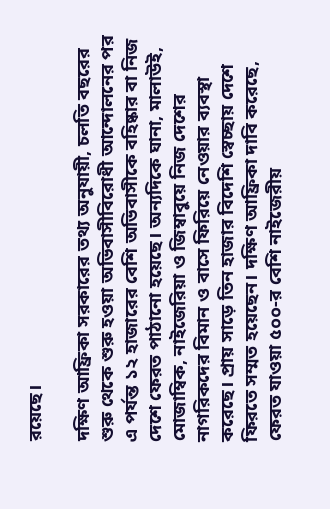রয়েছে।

দক্ষিণ আফ্রিকা সরকারের তথ্য অনুযায়ী, চলতি বছরের শুরু থেকে শুরু হওয়া অভিবাসীবিরোধী আন্দোলনের পর এ পর্যন্ত ১২ হাজারের বেশি অভিবাসীকে বহিষ্কার বা নিজ দেশে ফেরত পাঠানো হয়েছে। অন্যদিকে ঘানা, মালাউই, মোজাম্বিক, নাইজেরিয়া ও জিম্বাবুয়ে নিজ দেশের নাগরিকদের বিমান ও বাসে ফিরিয়ে নেওয়ার ব্যবস্থা করেছে। প্রায় সাড়ে তিন হাজার বিদেশি স্বেচ্ছায় দেশে ফিরতে সম্মত হয়েছেন। দক্ষিণ আফ্রিকা দাবি করেছে, ফেরত যাওয়া ৫০০-র বেশি নাইজেরীয়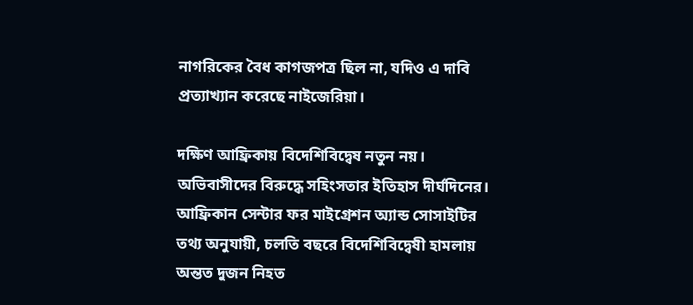নাগরিকের বৈধ কাগজপত্র ছিল না, যদিও এ দাবি প্রত্যাখ্যান করেছে নাইজেরিয়া।

দক্ষিণ আফ্রিকায় বিদেশিবিদ্বেষ নতুন নয়। অভিবাসীদের বিরুদ্ধে সহিংসতার ইতিহাস দীর্ঘদিনের। আফ্রিকান সেন্টার ফর মাইগ্রেশন অ্যান্ড সোসাইটির তথ্য অনুযায়ী, চলতি বছরে বিদেশিবিদ্বেষী হামলায় অন্তত দুজন নিহত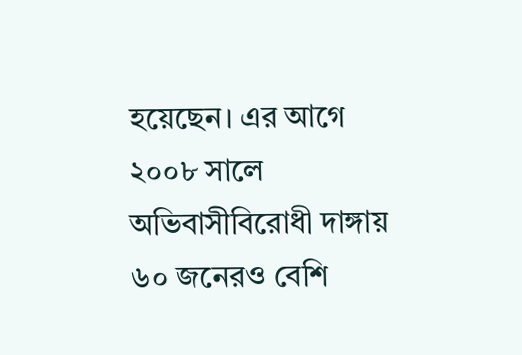হয়েছেন। এর আগে ২০০৮ সালে অভিবাসীবিরোধী দাঙ্গায় ৬০ জনেরও বেশি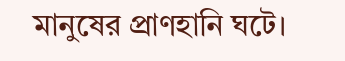মানুষের প্রাণহানি ঘটে।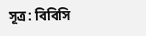সূত্র: বিবিসি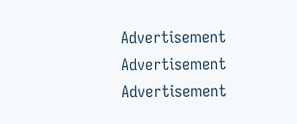Advertisement
Advertisement
Advertisement